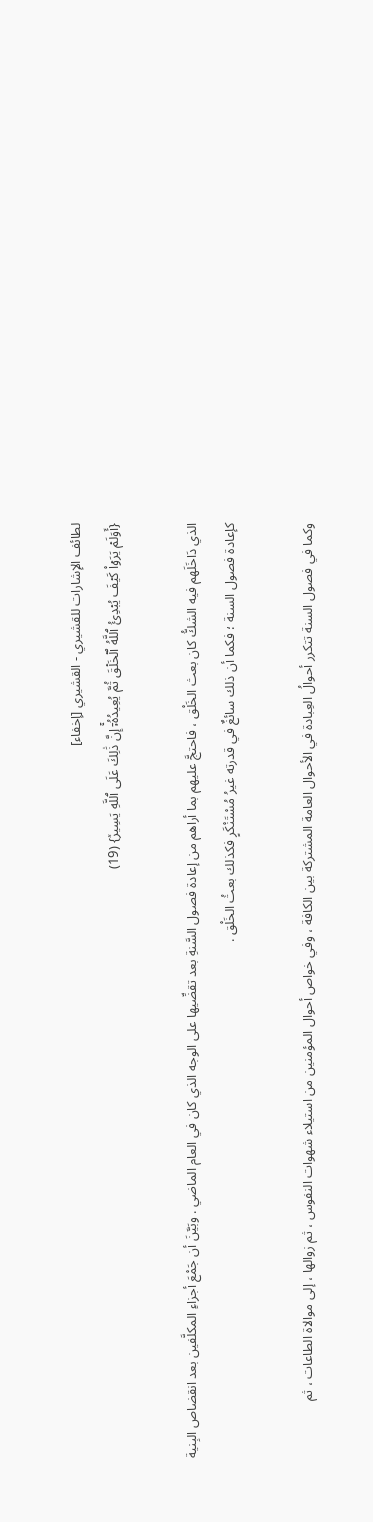لطائف الإشارات للقشيري - القشيري [إخفاء]
{أَوَلَمۡ يَرَوۡاْ كَيۡفَ يُبۡدِئُ ٱللَّهُ ٱلۡخَلۡقَ ثُمَّ يُعِيدُهُۥٓۚ إِنَّ ذَٰلِكَ عَلَى ٱللَّهِ يَسِيرٞ} (19)

الذي دَاخَلَهم فيه الشكُّ كان بعث الخَلْق ، فاحتجَّ عليهم بما أراهم من إعادة فصول السَّنةِ بعد تقضِّيها على الوجه الذي كان في العام الماضي . وبَيَّنَ أن جَمْعَ أجزاءِ المكلَّفين بعد انقضاص البِنية كإعادة فصول السنة ؛ فكما أن ذلك سائغٌ في قدرته غيرُ مُسْتَنْكَرٍ فكذلك بعثُ الخَلْق .

وكما في فصول السنة تتكرر أحوالُ العِبادة في الأحوال العامة المشتركة بين الكافة ، وفي خواص أحوال المؤمنين من استيلاء شهوات النفوس ، ثم زوالها ، إلى موالاة الطاعات ، ثم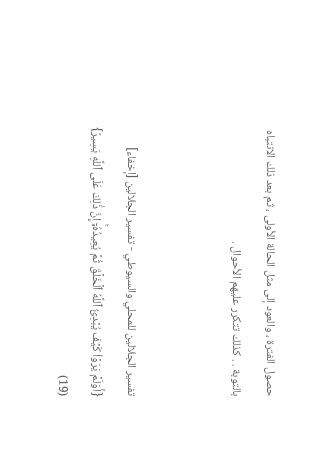حصول الفترة ، والعود إلى مثل الحالة الأولى ، ثم بعد ذلك الانتباه بالتوبة . . كذلك تتكرر عليهم الأحوال .


تفسير الجلالين للمحلي والسيوطي - تفسير الجلالين [إخفاء]
{أَوَلَمۡ يَرَوۡاْ كَيۡفَ يُبۡدِئُ ٱللَّهُ ٱلۡخَلۡقَ ثُمَّ يُعِيدُهُۥٓۚ إِنَّ ذَٰلِكَ عَلَى ٱللَّهِ يَسِيرٞ} (19)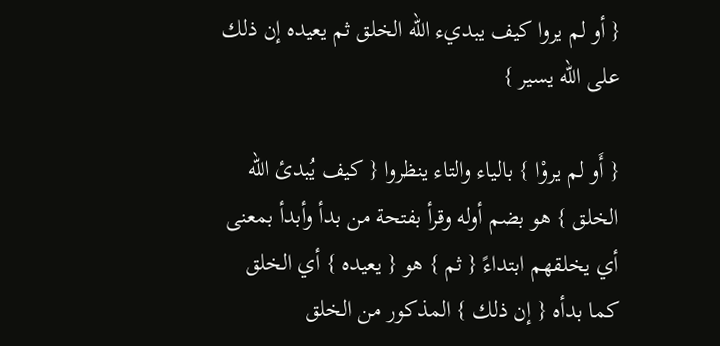{ أو لم يروا كيف يبديء الله الخلق ثم يعيده إن ذلك على الله يسير }

{ أَو لم يروْا } بالياء والتاء ينظروا { كيف يُبدئ الله الخلق } هو بضم أوله وقرأ بفتحة من بدأ وأبدأ بمعنى أي يخلقهم ابتداءً { ثم } هو { يعيده } أي الخلق كما بدأه { إن ذلك } المذكور من الخلق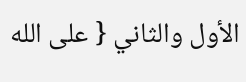الأول والثاني { على الله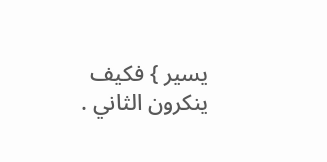يسير } فكيف ينكرون الثاني .